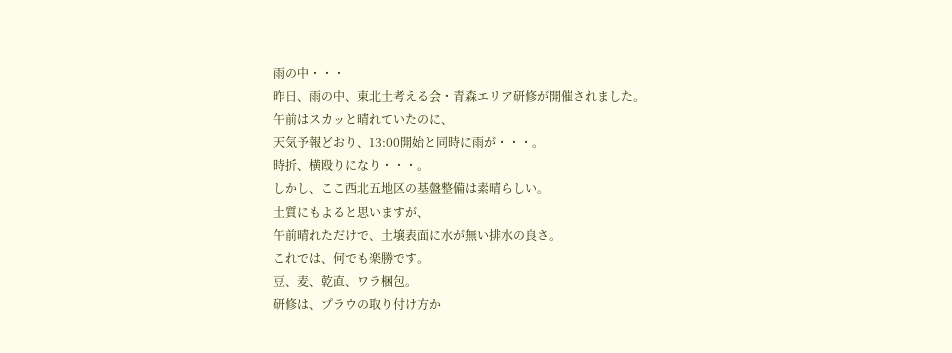雨の中・・・
昨日、雨の中、東北土考える会・青森エリア研修が開催されました。
午前はスカッと晴れていたのに、
天気予報どおり、13:00開始と同時に雨が・・・。
時折、横殴りになり・・・。
しかし、ここ西北五地区の基盤整備は素晴らしい。
土質にもよると思いますが、
午前晴れただけで、土壌表面に水が無い排水の良さ。
これでは、何でも楽勝です。
豆、麦、乾直、ワラ梱包。
研修は、プラウの取り付け方か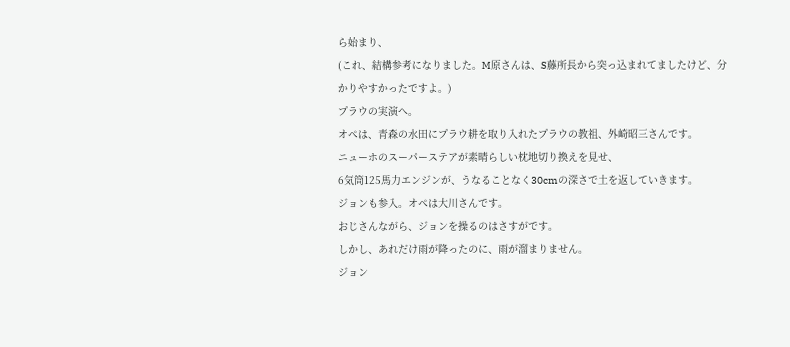ら始まり、
(これ、結構参考になりました。M原さんは、S藤所長から突っ込まれてましたけど、分かりやすかったですよ。)
プラウの実演へ。
オペは、青森の水田にプラウ耕を取り入れたプラウの教祖、外崎昭三さんです。
ニューホのスーパーステアが素晴らしい枕地切り換えを見せ、
6気筒125馬力エンジンが、うなることなく30cmの深さで土を返していきます。
ジョンも参入。オペは大川さんです。
おじさんながら、ジョンを操るのはさすがです。
しかし、あれだけ雨が降ったのに、雨が溜まりません。
ジョン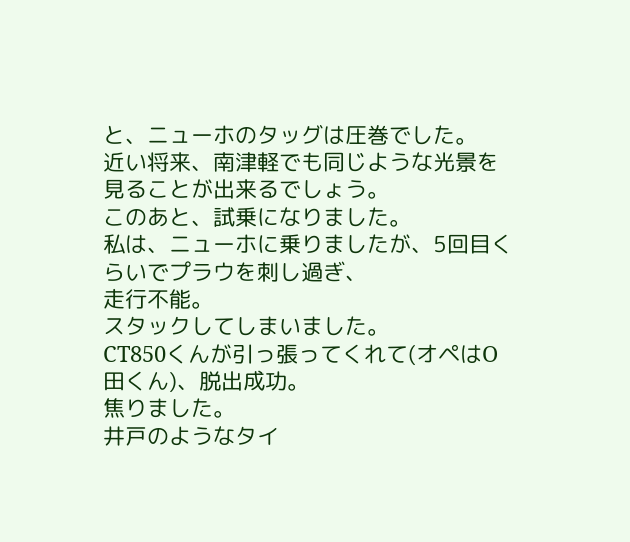と、ニューホのタッグは圧巻でした。
近い将来、南津軽でも同じような光景を見ることが出来るでしょう。
このあと、試乗になりました。
私は、ニューホに乗りましたが、5回目くらいでプラウを刺し過ぎ、
走行不能。
スタックしてしまいました。
CT850くんが引っ張ってくれて(オペはO田くん)、脱出成功。
焦りました。
井戸のようなタイ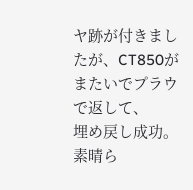ヤ跡が付きましたが、CT850がまたいでプラウで返して、
埋め戻し成功。素晴ら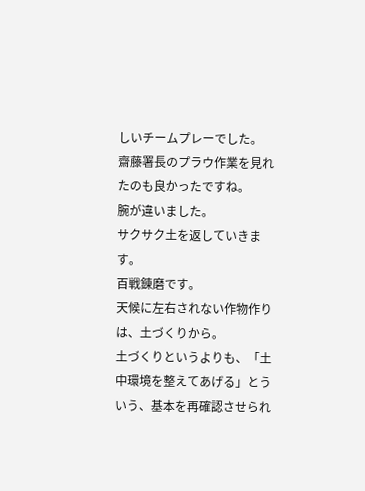しいチームプレーでした。
齋藤署長のプラウ作業を見れたのも良かったですね。
腕が違いました。
サクサク土を返していきます。
百戦錬磨です。
天候に左右されない作物作りは、土づくりから。
土づくりというよりも、「土中環境を整えてあげる」とういう、基本を再確認させられ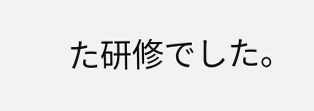た研修でした。